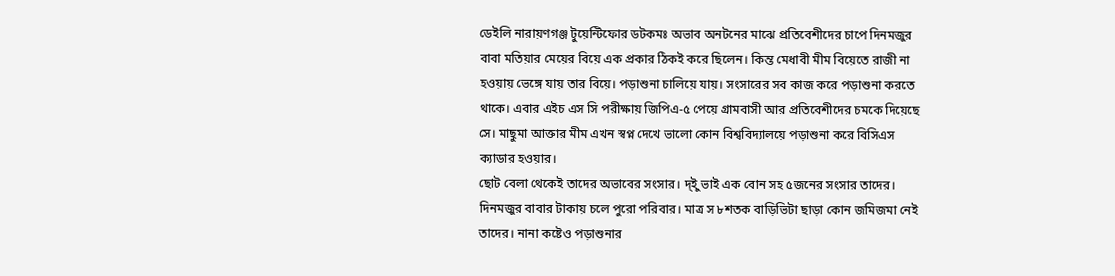ডেইলি নারায়ণগঞ্জ টুয়েন্টিফোর ডটকমঃ অভাব অনটনের মাঝে প্রতিবেশীদের চাপে দিনমজুর বাবা মতিয়ার মেয়ের বিয়ে এক প্রকার ঠিকই করে ছিলেন। কিন্ত মেধাবী মীম বিয়েতে রাজী না হওয়ায় ভেঙ্গে যায় তার বিয়ে। পড়াশুনা চালিয়ে যায়। সংসারের সব কাজ করে পড়াশুনা করতে থাকে। এবার এইচ এস সি পরীক্ষায় জিপিএ-৫ পেয়ে গ্রামবাসী আর প্রতিবেশীদের চমকে দিয়েছে সে। মাছুমা আক্তার মীম এখন স্বপ্ন দেখে ভালো কোন বিশ্ববিদ্যালয়ে পড়াশুনা করে বিসিএস ক্যাডার হওয়ার।
ছোট বেলা থেকেই তাদের অভাবের সংসার। দ্ইু ভাই এক বোন সহ ৫জনের সংসার তাদের। দিনমজুর বাবার টাকায় চলে পুরো পরিবার। মাত্র স ৮শতক বাড়িভিটা ছাড়া কোন জমিজমা নেই তাদের। নানা কষ্টেও পড়াশুনার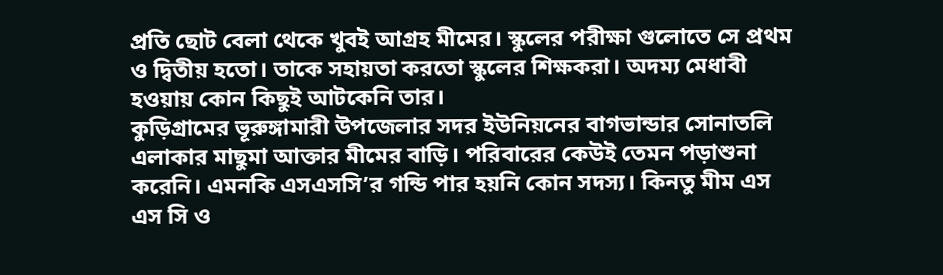প্রতি ছোট বেলা থেকে খুবই আগ্রহ মীমের। স্কুলের পরীক্ষা গুলোতে সে প্রথম ও দ্বিতীয় হতো। তাকে সহায়তা করতো স্কুলের শিক্ষকরা। অদম্য মেধাবী হওয়ায় কোন কিছুই আটকেনি তার।
কুড়িগ্রামের ভূরুঙ্গামারী উপজেলার সদর ইউনিয়নের বাগভান্ডার সোনাতলি এলাকার মাছুমা আক্তার মীমের বাড়ি। পরিবারের কেউই তেমন পড়াশুনা করেনি। এমনকি এসএসসি’র গন্ডি পার হয়নি কোন সদস্য। কিনতু মীম এস এস সি ও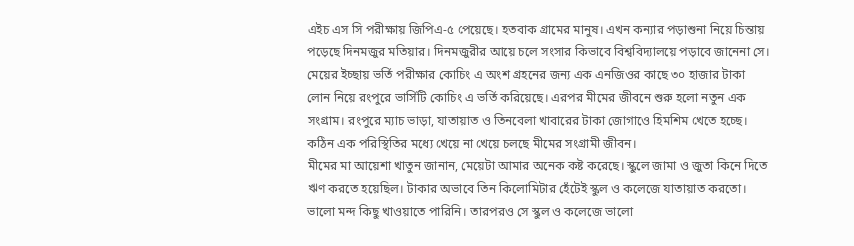এইচ এস সি পরীক্ষায় জিপিএ-৫ পেয়েছে। হতবাক গ্রামের মানুষ। এখন কন্যার পড়াশুনা নিয়ে চিন্তায় পড়েছে দিনমজুর মতিয়ার। দিনমজুরীর আয়ে চলে সংসার কিভাবে বিশ্ববিদ্যালয়ে পড়াবে জানেনা সে। মেয়ের ইচ্ছায় ভর্তি পরীক্ষার কোচিং এ অংশ গ্রহনের জন্য এক এনজিওর কাছে ৩০ হাজার টাকা লোন নিয়ে রংপুরে ভার্সিটি কোচিং এ ভর্তি করিয়েছে। এরপর মীমের জীবনে শুরু হলো নতুন এক সংগ্রাম। রংপুরে ম্যাচ ভাড়া, যাতায়াত ও তিনবেলা খাবারের টাকা জোগাওে হিমশিম খেতে হচ্ছে। কঠিন এক পরিস্থিতির মধ্যে খেয়ে না খেয়ে চলছে মীমের সংগ্রামী জীবন।
মীমের মা আয়েশা খাতুন জানান, মেয়েটা আমার অনেক কষ্ট করেছে। স্কুলে জামা ও জুতা কিনে দিতে ঋণ করতে হয়েছিল। টাকার অভাবে তিন কিলোমিটার হেঁটেই স্কুল ও কলেজে যাতায়াত করতো। ভালো মন্দ কিছু খাওয়াতে পারিনি। তারপরও সে স্কুল ও কলেজে ভালো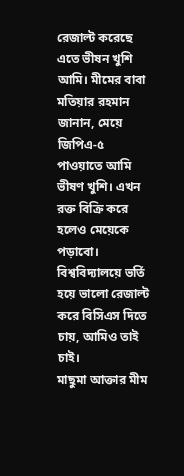রেজাল্ট করেছে এতে ভীষন খুশি আমি। মীমের বাবা মতিয়ার রহমান জানান, মেয়ে জিপিএ-৫ পাওয়াতে আমি ভীষণ খুশি। এখন রক্ত বিক্রি করে হলেও মেয়েকে পড়াবো। বিশ্ববিদ্যালয়ে ভর্তি হয়ে ভালো রেজাল্ট করে বিসিএস দিতে চায়, আমিও তাই চাই।
মাছুমা আক্তার মীম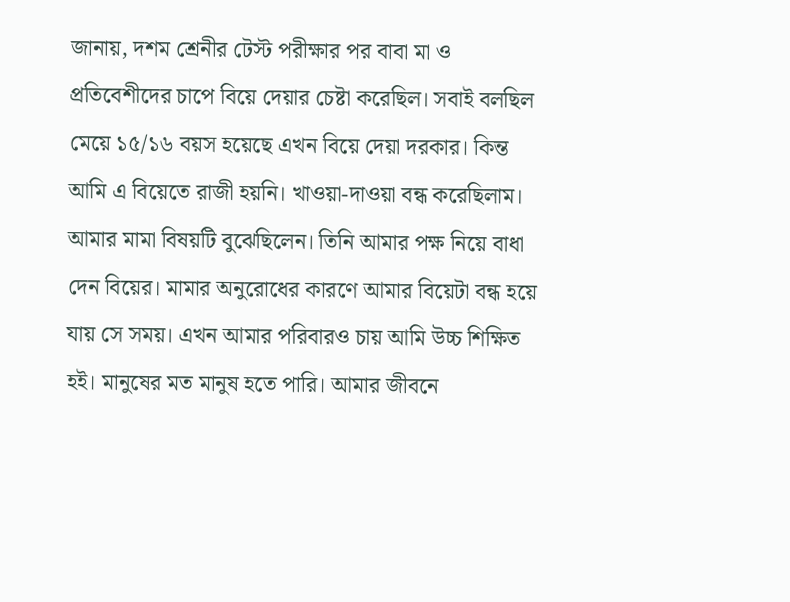জানায়, দশম শ্রেনীর টেস্ট পরীক্ষার পর বাবা মা ও প্রতিবেশীদের চাপে বিয়ে দেয়ার চেষ্টা করেছিল। সবাই বলছিল মেয়ে ১৫/১৬ বয়স হয়েছে এখন বিয়ে দেয়া দরকার। কিন্ত আমি এ বিয়েতে রাজী হয়নি। খাওয়া-দাওয়া বন্ধ করেছিলাম। আমার মামা বিষয়টি বুঝেছিলেন। তিনি আমার পক্ষ নিয়ে বাধা দেন বিয়ের। মামার অনুরোধের কারণে আমার বিয়েটা বন্ধ হয়ে যায় সে সময়। এখন আমার পরিবারও চায় আমি উচ্চ শিক্ষিত হই। মানুষের মত মানুষ হতে পারি। আমার জীবনে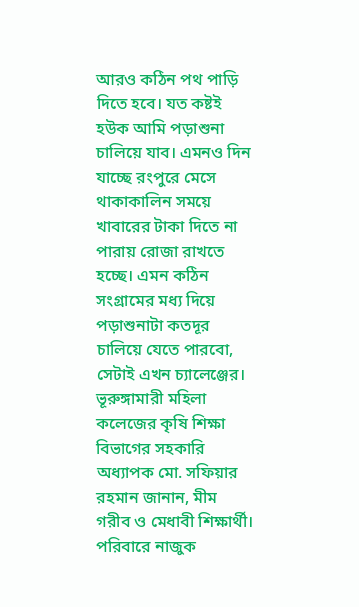আরও কঠিন পথ পাড়ি দিতে হবে। যত কষ্টই হউক আমি পড়াশুনা চালিয়ে যাব। এমনও দিন যাচ্ছে রংপুরে মেসে থাকাকালিন সময়ে খাবারের টাকা দিতে না পারায় রোজা রাখতে হচ্ছে। এমন কঠিন সংগ্রামের মধ্য দিয়ে পড়াশুনাটা কতদূর চালিয়ে যেতে পারবো, সেটাই এখন চ্যালেঞ্জের।
ভূরুঙ্গামারী মহিলা কলেজের কৃষি শিক্ষা বিভাগের সহকারি অধ্যাপক মো. সফিয়ার রহমান জানান, মীম গরীব ও মেধাবী শিক্ষার্থী। পরিবারে নাজুক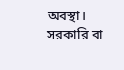অবস্থা। সরকারি বা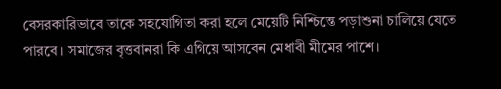বেসরকারিভাবে তাকে সহযোগিতা করা হলে মেয়েটি নিশ্চিন্তে পড়াশুনা চালিয়ে যেতে পারবে। সমাজের বৃত্তবানরা কি এগিয়ে আসবেন মেধাবী মীমের পাশে।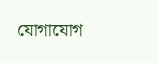যোগাযোগ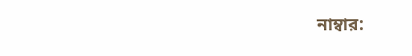নাম্বার: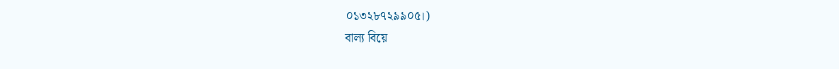০১৩২৮৭২৯৯০৫।)
বাল্য বিয়ে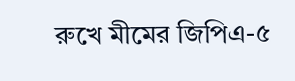রুখে মীমের জিপিএ-৫